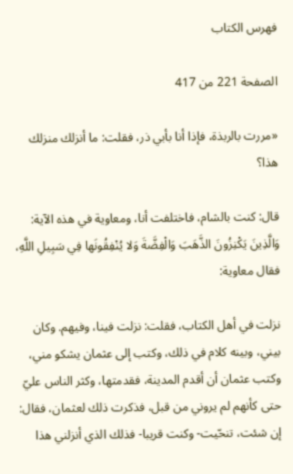فهرس الكتاب

الصفحة 221 من 417

«مررت بالربذة، فإذا أنا بأبي ذر، فقلت: ما أنزلك منزلك هذا؟

قال: كنت بالشام، فاختلفت أنا، ومعاوية في هذه الآية: وَالَّذِينَ يَكْنِزُونَ الذَّهَبَ وَالْفِضَّةَ وَلا يُنْفِقُونَها فِي سَبِيلِ اللَّهِ، فقال معاوية:

نزلت في أهل الكتاب، فقلت: نزلت فينا، وفيهم. وكان بيني، وبينه كلام في ذلك، وكتب إلى عثمان يشكو مني، وكتب عثمان أن أقدم المدينة، فقدمتها، وكثر الناس عليّ حتى كأنهم لم يروني من قبل، فذكرت ذلك لعثمان، فقال: إن شئت، تنحّيت- وكنت قريبا- فذلك الذي أنزلني هذا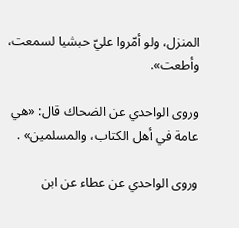المنزل، ولو أمّروا عليّ حبشيا لسمعت، وأطعت».

وروى الواحدي عن الضحاك قال: «هي عامة في أهل الكتاب، والمسلمين» .

وروى الواحدي عن عطاء عن ابن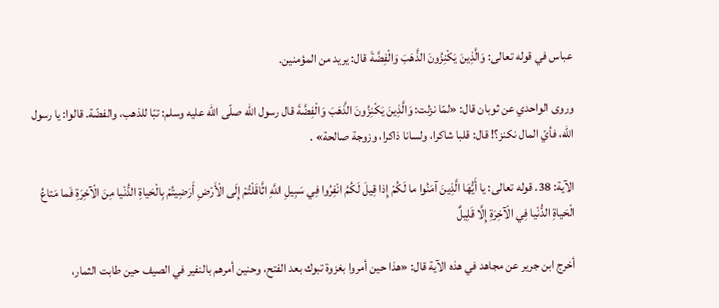عباس في قوله تعالى: وَالَّذِينَ يَكْنِزُونَ الذَّهَبَ وَالْفِضَّةَ قال: يريد من المؤمنين.

وروى الواحدي عن ثوبان قال: «لمّا نزلت: وَالَّذِينَ يَكْنِزُونَ الذَّهَبَ وَالْفِضَّةَ قال رسول الله صلّى الله عليه وسلم: تبّا للذهب، والفضّة. قالوا: يا رسول الله، فأيّ المال نكنز؟! قال: قلبا شاكرا، ولسانا ذاكرا، وزوجة صالحة» .

الآية: 38. قوله تعالى: يا أَيُّهَا الَّذِينَ آمَنُوا ما لَكُمْ إِذا قِيلَ لَكُمُ انْفِرُوا فِي سَبِيلِ اللَّهِ اثَّاقَلْتُمْ إِلَى الْأَرْضِ أَرَضِيتُمْ بِالْحَياةِ الدُّنْيا مِنَ الْآخِرَةِ فَما مَتاعُ الْحَياةِ الدُّنْيا فِي الْآخِرَةِ إِلَّا قَلِيلٌ

أخرج ابن جرير عن مجاهد في هذه الآية قال: «هذا حين أمروا بغزوة تبوك بعد الفتح، وحنين أمرهم بالنفير في الصيف حين طابت الثمار،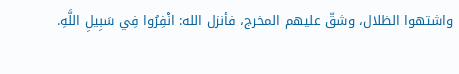واشتهوا الظلال، وشقّ عليهم المخرج، فأنزل الله: انْفِرُوا فِي سَبِيلِ اللَّهِ.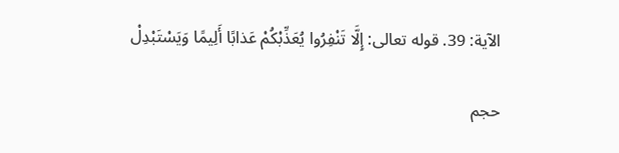الآية: 39. قوله تعالى: إِلَّا تَنْفِرُوا يُعَذِّبْكُمْ عَذابًا أَلِيمًا وَيَسْتَبْدِلْ

حجم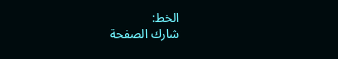الخط:
شارك الصفحة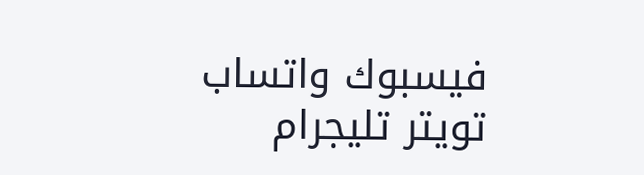فيسبوك واتساب تويتر تليجرام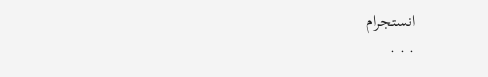انستجرام
. . .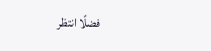فضلًا انتظر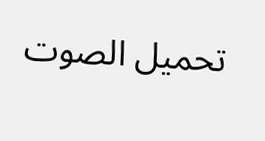تحميل الصوت